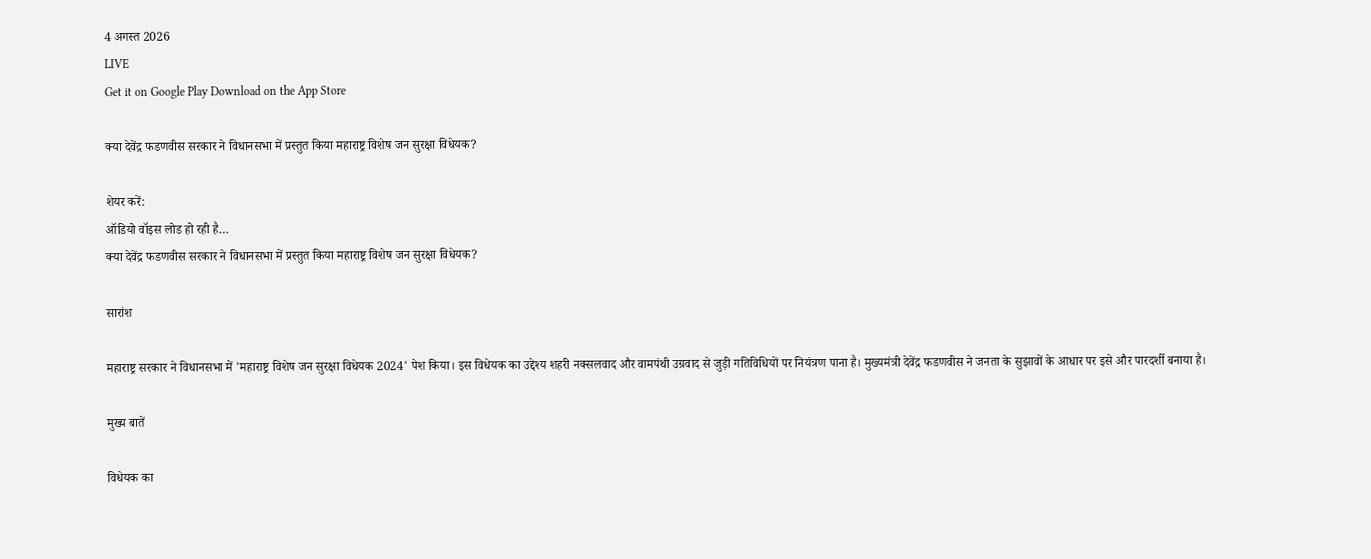4 अगस्त 2026
LIVE
Get it on Google Play Download on the App Store

क्या देवेंद्र फडणवीस सरकार ने विधानसभा में प्रस्तुत किया महाराष्ट्र विशेष जन सुरक्षा विधेयक?

शेयर करें:
ऑडियो वॉइस लोड हो रही है…
क्या देवेंद्र फडणवीस सरकार ने विधानसभा में प्रस्तुत किया महाराष्ट्र विशेष जन सुरक्षा विधेयक?

सारांश

महाराष्ट्र सरकार ने विधानसभा में 'महाराष्ट्र विशेष जन सुरक्षा विधेयक 2024' पेश किया। इस विधेयक का उद्देश्य शहरी नक्सलवाद और वामपंथी उग्रवाद से जुड़ी गतिविधियों पर नियंत्रण पाना है। मुख्यमंत्री देवेंद्र फडणवीस ने जनता के सुझावों के आधार पर इसे और पारदर्शी बनाया है।

मुख्य बातें

विधेयक का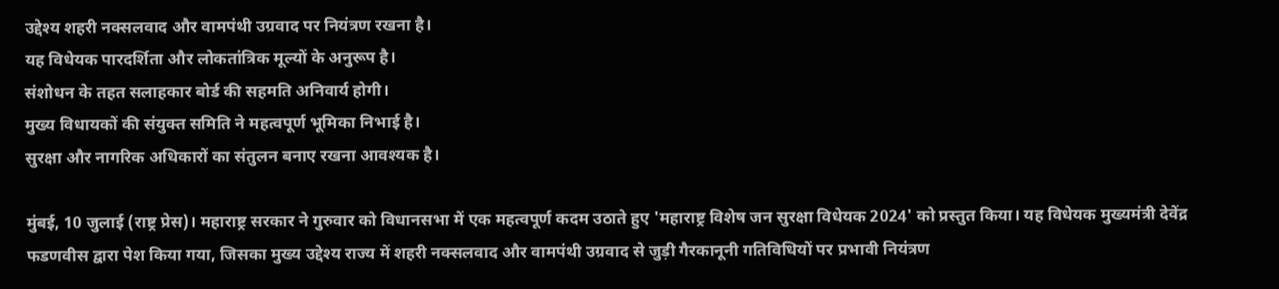उद्देश्य शहरी नक्सलवाद और वामपंथी उग्रवाद पर नियंत्रण रखना है।
यह विधेयक पारदर्शिता और लोकतांत्रिक मूल्यों के अनुरूप है।
संशोधन के तहत सलाहकार बोर्ड की सहमति अनिवार्य होगी।
मुख्य विधायकों की संयुक्त समिति ने महत्वपूर्ण भूमिका निभाई है।
सुरक्षा और नागरिक अधिकारों का संतुलन बनाए रखना आवश्यक है।

मुंबई, 10 जुलाई (राष्ट्र प्रेस)। महाराष्ट्र सरकार ने गुरुवार को विधानसभा में एक महत्वपूर्ण कदम उठाते हुए 'महाराष्ट्र विशेष जन सुरक्षा विधेयक 2024' को प्रस्तुत किया। यह विधेयक मुख्यमंत्री देवेंद्र फडणवीस द्वारा पेश किया गया, जिसका मुख्य उद्देश्य राज्य में शहरी नक्सलवाद और वामपंथी उग्रवाद से जुड़ी गैरकानूनी गतिविधियों पर प्रभावी नियंत्रण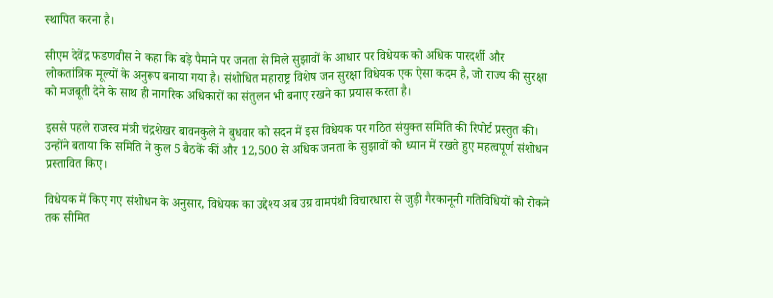स्थापित करना है।

सीएम देवेंद्र फडणवीस ने कहा कि बड़े पैमाने पर जनता से मिले सुझावों के आधार पर विधेयक को अधिक पारदर्शी और लोकतांत्रिक मूल्यों के अनुरूप बनाया गया है। संशोधित महाराष्ट्र विशेष जन सुरक्षा विधेयक एक ऐसा कदम है, जो राज्य की सुरक्षा को मजबूती देने के साथ ही नागरिक अधिकारों का संतुलन भी बनाए रखने का प्रयास करता है।

इससे पहले राजस्व मंत्री चंद्रशेखर बावनकुले ने बुधवार को सदन में इस विधेयक पर गठित संयुक्त समिति की रिपोर्ट प्रस्तुत की। उन्होंने बताया कि समिति ने कुल 5 बैठकें कीं और 12,500 से अधिक जनता के सुझावों को ध्यान में रखते हुए महत्वपूर्ण संशोधन प्रस्तावित किए।

विधेयक में किए गए संशोधन के अनुसार, विधेयक का उद्देश्य अब उग्र वामपंथी विचारधारा से जुड़ी गैरकानूनी गतिविधियों को रोकने तक सीमित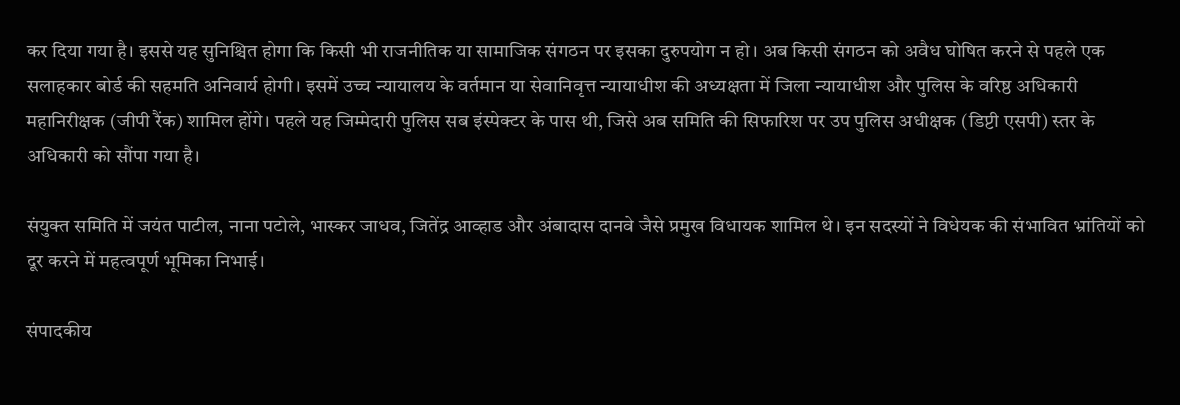कर दिया गया है। इससे यह सुनिश्चित होगा कि किसी भी राजनीतिक या सामाजिक संगठन पर इसका दुरुपयोग न हो। अब किसी संगठन को अवैध घोषित करने से पहले एक सलाहकार बोर्ड की सहमति अनिवार्य होगी। इसमें उच्च न्यायालय के वर्तमान या सेवानिवृत्त न्यायाधीश की अध्यक्षता में जिला न्यायाधीश और पुलिस के वरिष्ठ अधिकारी महानिरीक्षक (जीपी रैंक) शामिल होंगे। पहले यह जिम्मेदारी पुलिस सब इंस्पेक्टर के पास थी, जिसे अब समिति की सिफारिश पर उप पुलिस अधीक्षक (डिप्टी एसपी) स्तर के अधिकारी को सौंपा गया है।

संयुक्त समिति में जयंत पाटील, नाना पटोले, भास्कर जाधव, जितेंद्र आव्हाड और अंबादास दानवे जैसे प्रमुख विधायक शामिल थे। इन सदस्यों ने विधेयक की संभावित भ्रांतियों को दूर करने में महत्वपूर्ण भूमिका निभाई।

संपादकीय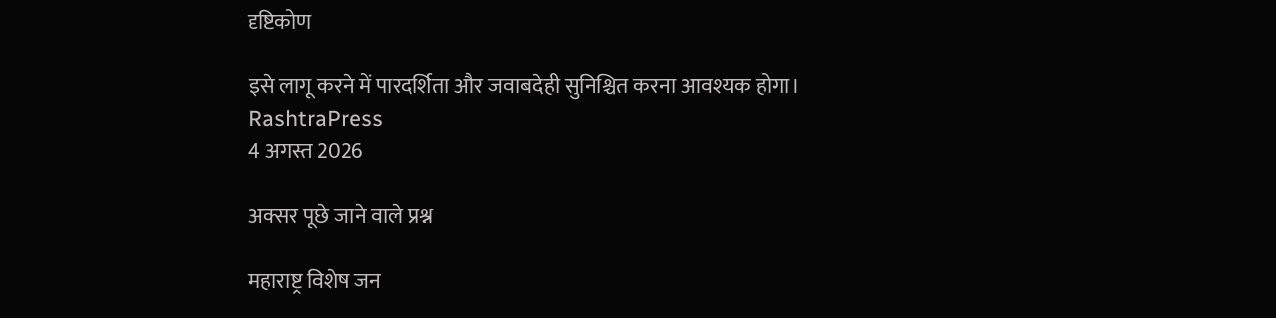दृष्टिकोण

इसे लागू करने में पारदर्शिता और जवाबदेही सुनिश्चित करना आवश्यक होगा।
RashtraPress
4 अगस्त 2026

अक्सर पूछे जाने वाले प्रश्न

महाराष्ट्र विशेष जन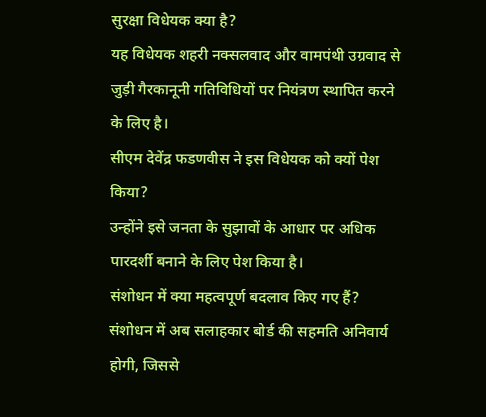सुरक्षा विधेयक क्या है?
यह विधेयक शहरी नक्सलवाद और वामपंथी उग्रवाद से जुड़ी गैरकानूनी गतिविधियों पर नियंत्रण स्थापित करने के लिए है।
सीएम देवेंद्र फडणवीस ने इस विधेयक को क्यों पेश किया?
उन्होंने इसे जनता के सुझावों के आधार पर अधिक पारदर्शी बनाने के लिए पेश किया है।
संशोधन में क्या महत्वपूर्ण बदलाव किए गए हैं?
संशोधन में अब सलाहकार बोर्ड की सहमति अनिवार्य होगी, जिससे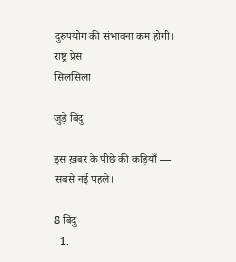दुरुपयोग की संभावना कम होगी।
राष्ट्र प्रेस
सिलसिला

जुड़े बिंदु

इस ख़बर के पीछे की कड़ियाँ — सबसे नई पहले।

8 बिंदु
  1.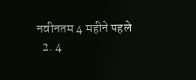नवीनतम 4 महीने पहले
  2. 4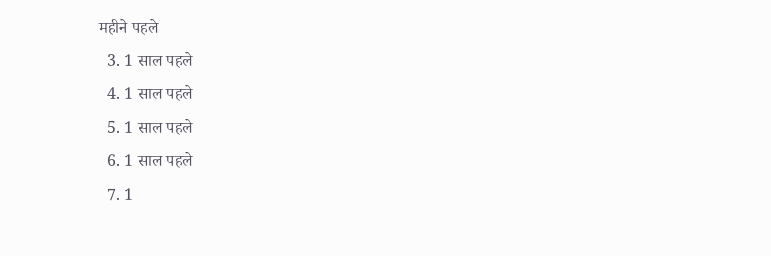महीने पहले
  3. 1 साल पहले
  4. 1 साल पहले
  5. 1 साल पहले
  6. 1 साल पहले
  7. 1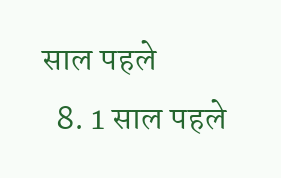साल पहले
  8. 1 साल पहले